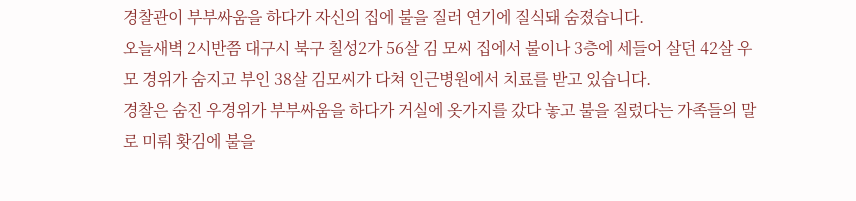경찰관이 부부싸움을 하다가 자신의 집에 불을 질러 연기에 질식돼 숨졌습니다.
오늘새벽 2시반쯤 대구시 북구 칠성2가 56살 김 모씨 집에서 불이나 3층에 세들어 살던 42살 우 모 경위가 숨지고 부인 38살 김모씨가 다쳐 인근병원에서 치료를 받고 있습니다.
경찰은 숨진 우경위가 부부싸움을 하다가 거실에 옷가지를 갔다 놓고 불을 질렀다는 가족들의 말로 미뤄 홧김에 불을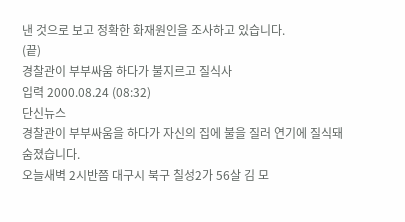낸 것으로 보고 정확한 화재원인을 조사하고 있습니다.
(끝)
경찰관이 부부싸움 하다가 불지르고 질식사
입력 2000.08.24 (08:32)
단신뉴스
경찰관이 부부싸움을 하다가 자신의 집에 불을 질러 연기에 질식돼 숨졌습니다.
오늘새벽 2시반쯤 대구시 북구 칠성2가 56살 김 모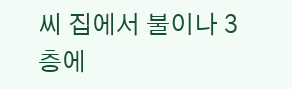씨 집에서 불이나 3층에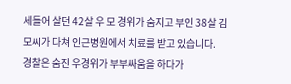세들어 살던 42살 우 모 경위가 숨지고 부인 38살 김모씨가 다쳐 인근병원에서 치료를 받고 있습니다.
경찰은 숨진 우경위가 부부싸움을 하다가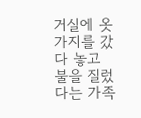거실에 옷가지를 갔다 놓고 불을 질렀다는 가족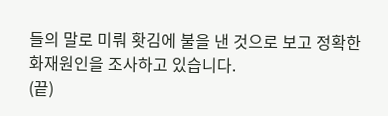들의 말로 미뤄 홧김에 불을 낸 것으로 보고 정확한 화재원인을 조사하고 있습니다.
(끝)